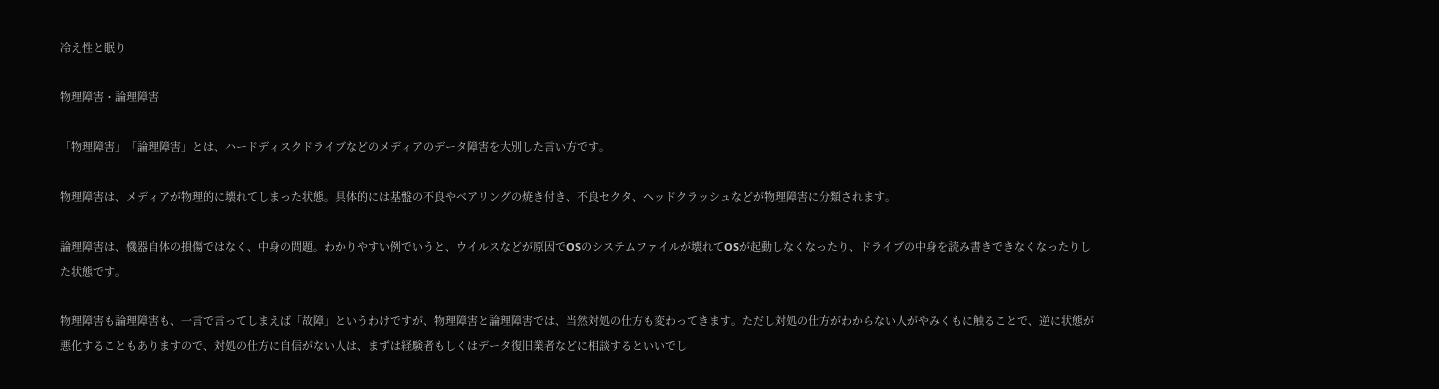冷え性と眠り

物理障害・論理障害

「物理障害」「論理障害」とは、ハードディスクドライブなどのメディアのデータ障害を大別した言い方です。

物理障害は、メディアが物理的に壊れてしまった状態。具体的には基盤の不良やベアリングの焼き付き、不良セクタ、ヘッドクラッシュなどが物理障害に分類されます。

論理障害は、機器自体の損傷ではなく、中身の問題。わかりやすい例でいうと、ウイルスなどが原因でOSのシステムファイルが壊れてOSが起動しなくなったり、ドライブの中身を読み書きできなくなったりした状態です。

物理障害も論理障害も、一言で言ってしまえば「故障」というわけですが、物理障害と論理障害では、当然対処の仕方も変わってきます。ただし対処の仕方がわからない人がやみくもに触ることで、逆に状態が悪化することもありますので、対処の仕方に自信がない人は、まずは経験者もしくはデータ復旧業者などに相談するといいでし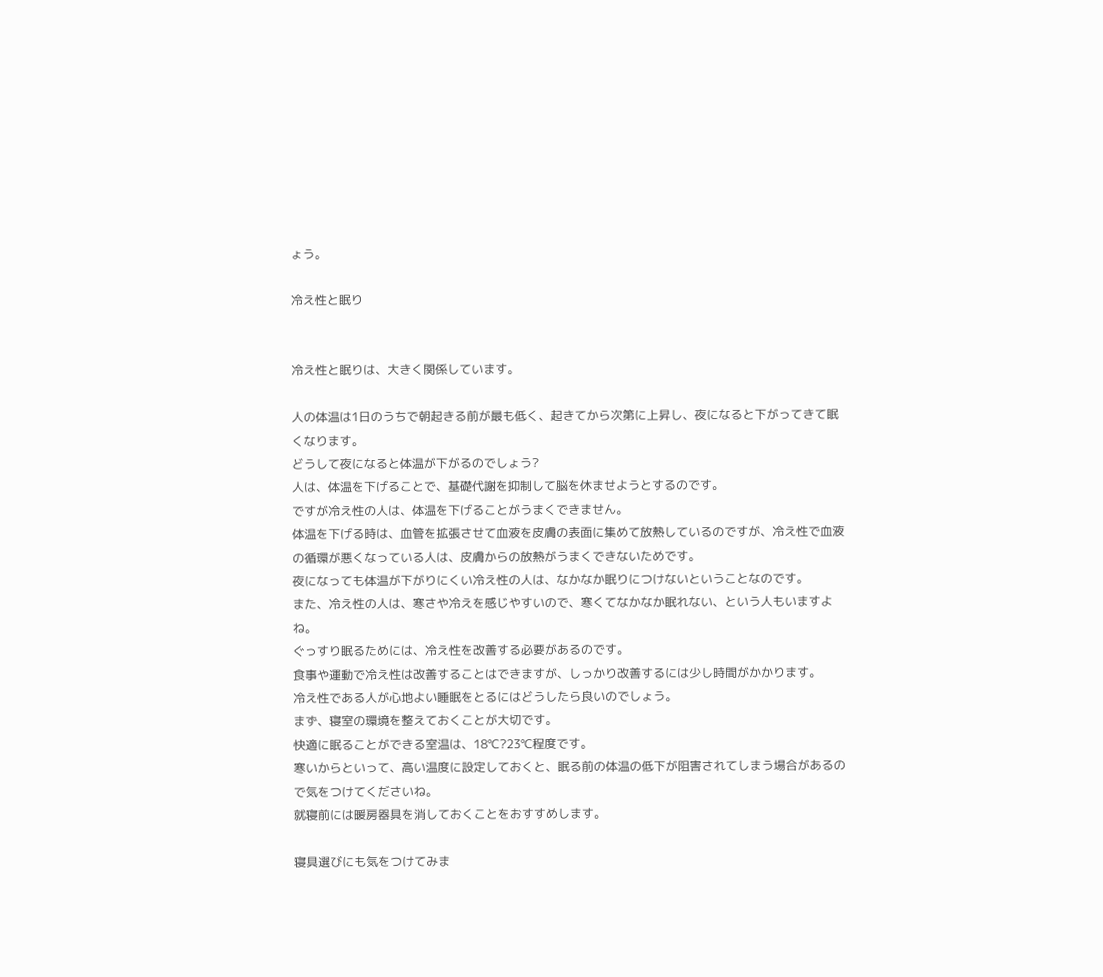ょう。

冷え性と眠り


冷え性と眠りは、大きく関係しています。

人の体温は1日のうちで朝起きる前が最も低く、起きてから次第に上昇し、夜になると下がってきて眠くなります。
どうして夜になると体温が下がるのでしょう?
人は、体温を下げることで、基礎代謝を抑制して脳を休ませようとするのです。
ですが冷え性の人は、体温を下げることがうまくできません。
体温を下げる時は、血管を拡張させて血液を皮膚の表面に集めて放熱しているのですが、冷え性で血液の循環が悪くなっている人は、皮膚からの放熱がうまくできないためです。
夜になっても体温が下がりにくい冷え性の人は、なかなか眠りにつけないということなのです。
また、冷え性の人は、寒さや冷えを感じやすいので、寒くてなかなか眠れない、という人もいますよね。
ぐっすり眠るためには、冷え性を改善する必要があるのです。
食事や運動で冷え性は改善することはできますが、しっかり改善するには少し時間がかかります。
冷え性である人が心地よい睡眠をとるにはどうしたら良いのでしょう。
まず、寝室の環境を整えておくことが大切です。
快適に眠ることができる室温は、18℃?23℃程度です。
寒いからといって、高い温度に設定しておくと、眠る前の体温の低下が阻害されてしまう場合があるので気をつけてくださいね。
就寝前には暖房器具を消しておくことをおすすめします。

寝具選びにも気をつけてみま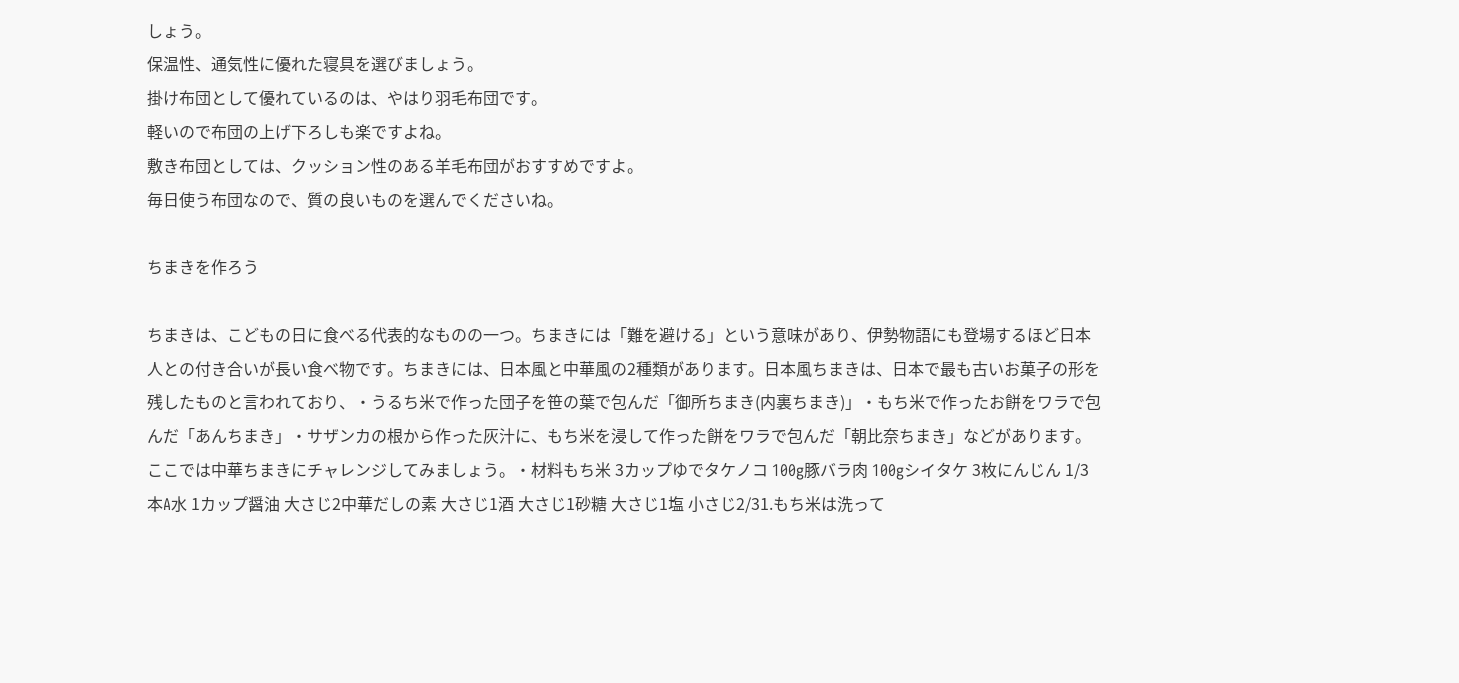しょう。
保温性、通気性に優れた寝具を選びましょう。
掛け布団として優れているのは、やはり羽毛布団です。
軽いので布団の上げ下ろしも楽ですよね。
敷き布団としては、クッション性のある羊毛布団がおすすめですよ。
毎日使う布団なので、質の良いものを選んでくださいね。

ちまきを作ろう

ちまきは、こどもの日に食べる代表的なものの一つ。ちまきには「難を避ける」という意味があり、伊勢物語にも登場するほど日本人との付き合いが長い食べ物です。ちまきには、日本風と中華風の2種類があります。日本風ちまきは、日本で最も古いお菓子の形を残したものと言われており、・うるち米で作った団子を笹の葉で包んだ「御所ちまき(内裏ちまき)」・もち米で作ったお餅をワラで包んだ「あんちまき」・サザンカの根から作った灰汁に、もち米を浸して作った餅をワラで包んだ「朝比奈ちまき」などがあります。ここでは中華ちまきにチャレンジしてみましょう。・材料もち米 3カップゆでタケノコ 100g豚バラ肉 100gシイタケ 3枚にんじん 1/3本A水 1カップ醤油 大さじ2中華だしの素 大さじ1酒 大さじ1砂糖 大さじ1塩 小さじ2/31.もち米は洗って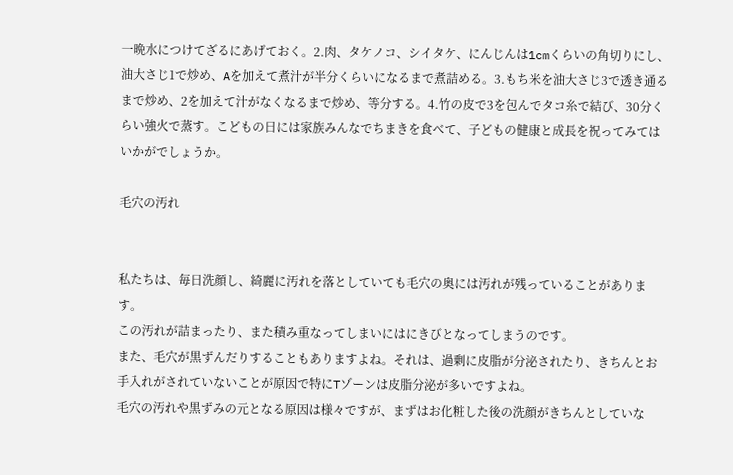一晩水につけてざるにあげておく。2.肉、タケノコ、シイタケ、にんじんは1cmくらいの角切りにし、油大さじ1で炒め、Aを加えて煮汁が半分くらいになるまで煮詰める。3.もち米を油大さじ3で透き通るまで炒め、2を加えて汁がなくなるまで炒め、等分する。4.竹の皮で3を包んでタコ糸で結び、30分くらい強火で蒸す。こどもの日には家族みんなでちまきを食べて、子どもの健康と成長を祝ってみてはいかがでしょうか。

毛穴の汚れ


私たちは、毎日洗顔し、綺麗に汚れを落としていても毛穴の奥には汚れが残っていることがあります。
この汚れが詰まったり、また積み重なってしまいにはにきびとなってしまうのです。
また、毛穴が黒ずんだりすることもありますよね。それは、過剰に皮脂が分泌されたり、きちんとお手入れがされていないことが原因で特にTゾーンは皮脂分泌が多いですよね。
毛穴の汚れや黒ずみの元となる原因は様々ですが、まずはお化粧した後の洗顔がきちんとしていな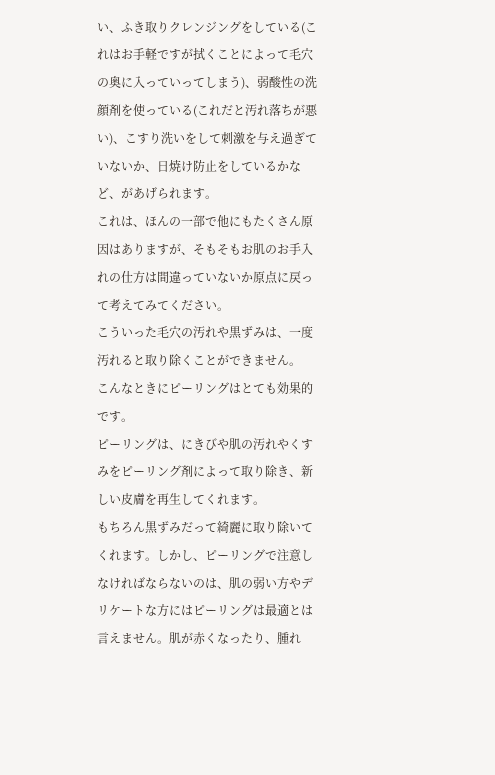い、ふき取りクレンジングをしている(これはお手軽ですが拭くことによって毛穴の奥に入っていってしまう)、弱酸性の洗顔剤を使っている(これだと汚れ落ちが悪い)、こすり洗いをして刺激を与え過ぎていないか、日焼け防止をしているかなど、があげられます。
これは、ほんの一部で他にもたくさん原因はありますが、そもそもお肌のお手入れの仕方は間違っていないか原点に戻って考えてみてください。
こういった毛穴の汚れや黒ずみは、一度汚れると取り除くことができません。
こんなときにピーリングはとても効果的です。
ピーリングは、にきびや肌の汚れやくすみをピーリング剤によって取り除き、新しい皮膚を再生してくれます。
もちろん黒ずみだって綺麗に取り除いてくれます。しかし、ピーリングで注意しなければならないのは、肌の弱い方やデリケートな方にはピーリングは最適とは言えません。肌が赤くなったり、腫れ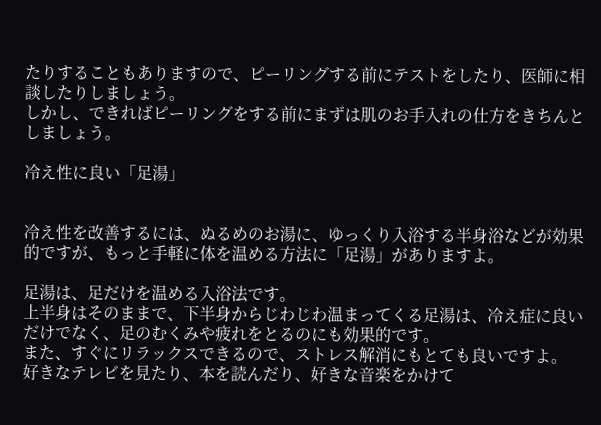たりすることもありますので、ピーリングする前にテストをしたり、医師に相談したりしましょう。
しかし、できればピーリングをする前にまずは肌のお手入れの仕方をきちんとしましょう。

冷え性に良い「足湯」


冷え性を改善するには、ぬるめのお湯に、ゆっくり入浴する半身浴などが効果的ですが、もっと手軽に体を温める方法に「足湯」がありますよ。

足湯は、足だけを温める入浴法です。
上半身はそのままで、下半身からじわじわ温まってくる足湯は、冷え症に良いだけでなく、足のむくみや疲れをとるのにも効果的です。
また、すぐにリラックスできるので、ストレス解消にもとても良いですよ。
好きなテレビを見たり、本を読んだり、好きな音楽をかけて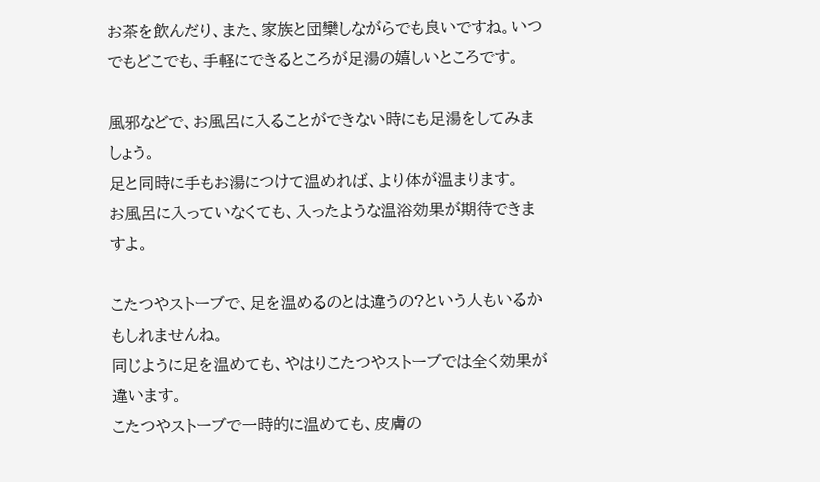お茶を飲んだり、また、家族と団欒しながらでも良いですね。いつでもどこでも、手軽にできるところが足湯の嬉しいところです。

風邪などで、お風呂に入ることができない時にも足湯をしてみましょう。
足と同時に手もお湯につけて温めれば、より体が温まります。
お風呂に入っていなくても、入ったような温浴効果が期待できますよ。

こたつやストーブで、足を温めるのとは違うの?という人もいるかもしれませんね。
同じように足を温めても、やはりこたつやストーブでは全く効果が違います。
こたつやストーブで一時的に温めても、皮膚の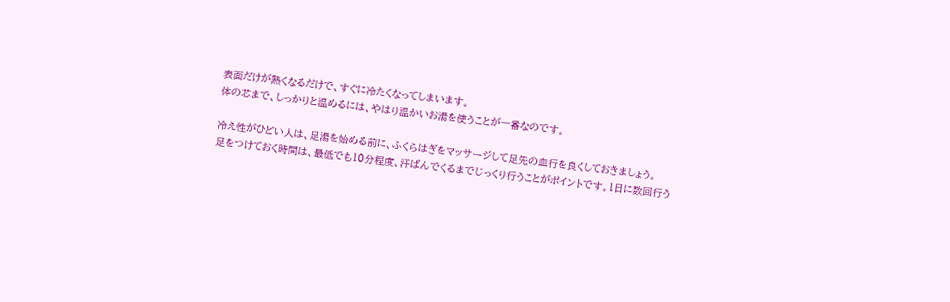表面だけが熱くなるだけで、すぐに冷たくなってしまいます。
体の芯まで、しっかりと温めるには、やはり温かいお湯を使うことが一番なのです。

冷え性がひどい人は、足湯を始める前に、ふくらはぎをマッサージして足先の血行を良くしておきましょう。
足をつけておく時間は、最低でも10分程度、汗ばんでくるまでじっくり行うことがポイントです。1日に数回行う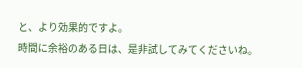と、より効果的ですよ。
時間に余裕のある日は、是非試してみてくださいね。